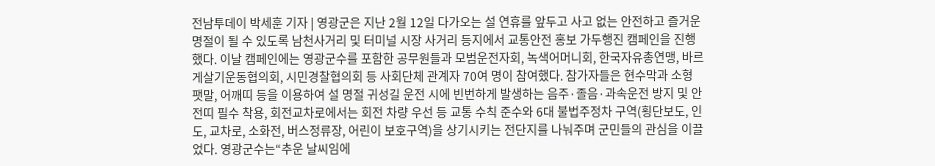전남투데이 박세훈 기자 | 영광군은 지난 2월 12일 다가오는 설 연휴를 앞두고 사고 없는 안전하고 즐거운 명절이 될 수 있도록 남천사거리 및 터미널 시장 사거리 등지에서 교통안전 홍보 가두행진 캠페인을 진행했다. 이날 캠페인에는 영광군수를 포함한 공무원들과 모범운전자회, 녹색어머니회, 한국자유총연맹, 바르게살기운동협의회, 시민경찰협의회 등 사회단체 관계자 70여 명이 참여했다. 참가자들은 현수막과 소형 팻말, 어깨띠 등을 이용하여 설 명절 귀성길 운전 시에 빈번하게 발생하는 음주·졸음·과속운전 방지 및 안전띠 필수 착용, 회전교차로에서는 회전 차량 우선 등 교통 수칙 준수와 6대 불법주정차 구역(횡단보도, 인도, 교차로, 소화전, 버스정류장, 어린이 보호구역)을 상기시키는 전단지를 나눠주며 군민들의 관심을 이끌었다. 영광군수는“추운 날씨임에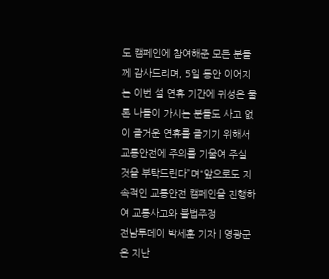도 캠페인에 참여해준 모든 분들께 감사드리며, 5일 동안 이어지는 이번 설 연휴 기간에 귀성은 물론 나들이 가시는 분들도 사고 없이 즐거운 연휴를 즐기기 위해서 교통안전에 주의를 기울여 주실 것을 부탁드린다”며“앞으로도 지속적인 교통안전 캠페인을 진행하여 교통사고와 불법주정
전남투데이 박세훈 기자 | 영광군은 지난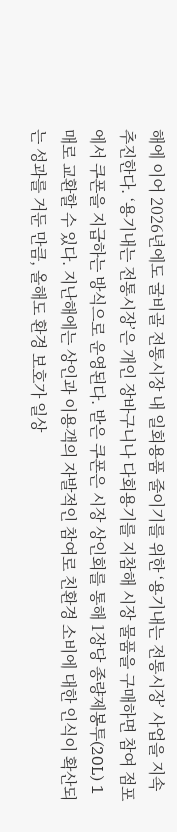해에 이어 2026년에도 굴비골 전통시장 내 일회용품 줄이기를 위한 ‘용기내는 전통시장’ 사업을 지속 추진한다. ‘용기내는 전통시장’은 개인 장바구니나 다회용기를 지참해 시장 물품을 구매하면 참여 점포에서 쿠폰을 지급하는 방식으로 운영된다. 받은 쿠폰은 시장 상인회를 통해 1장당 종량제봉투(20L) 1매로 교환할 수 있다. 지난해에는 상인과 이용객의 자발적인 참여로 친환경 소비에 대한 인식이 확산되는 성과를 거둔 만큼, 올해도 환경 보호가 일상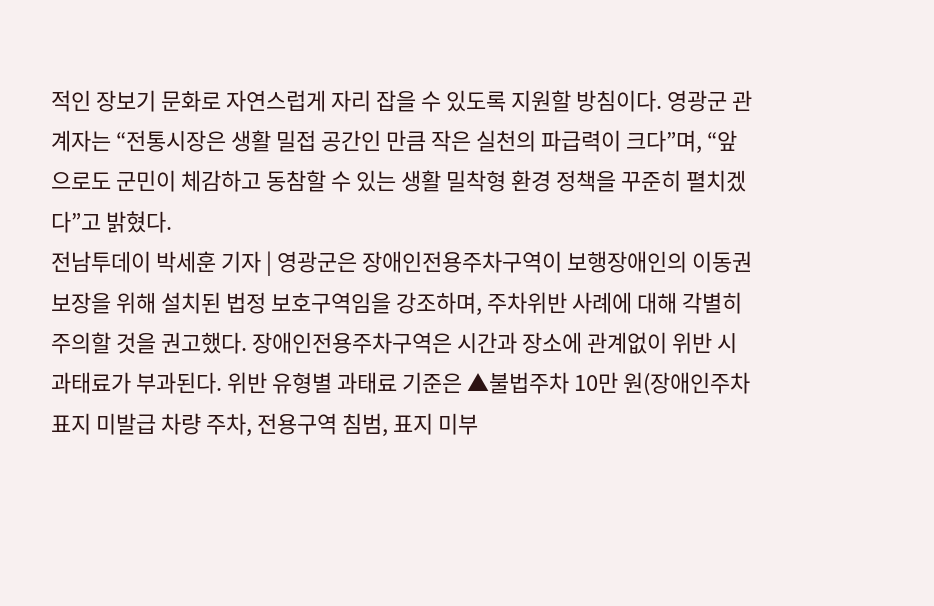적인 장보기 문화로 자연스럽게 자리 잡을 수 있도록 지원할 방침이다. 영광군 관계자는 “전통시장은 생활 밀접 공간인 만큼 작은 실천의 파급력이 크다”며, “앞으로도 군민이 체감하고 동참할 수 있는 생활 밀착형 환경 정책을 꾸준히 펼치겠다”고 밝혔다.
전남투데이 박세훈 기자 | 영광군은 장애인전용주차구역이 보행장애인의 이동권 보장을 위해 설치된 법정 보호구역임을 강조하며, 주차위반 사례에 대해 각별히 주의할 것을 권고했다. 장애인전용주차구역은 시간과 장소에 관계없이 위반 시 과태료가 부과된다. 위반 유형별 과태료 기준은 ▲불법주차 10만 원(장애인주차표지 미발급 차량 주차, 전용구역 침범, 표지 미부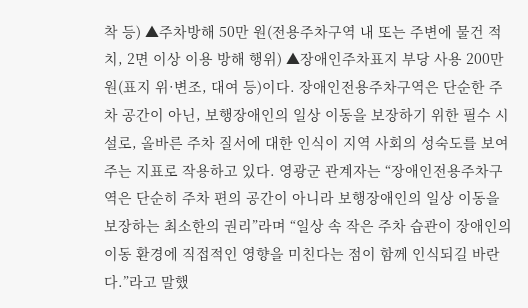착 등) ▲주차방해 50만 원(전용주차구역 내 또는 주변에 물건 적치, 2면 이상 이용 방해 행위) ▲장애인주차표지 부당 사용 200만 원(표지 위·변조, 대여 등)이다. 장애인전용주차구역은 단순한 주차 공간이 아닌, 보행장애인의 일상 이동을 보장하기 위한 필수 시설로, 올바른 주차 질서에 대한 인식이 지역 사회의 성숙도를 보여주는 지표로 작용하고 있다. 영광군 관계자는 “장애인전용주차구역은 단순히 주차 편의 공간이 아니라 보행장애인의 일상 이동을 보장하는 최소한의 권리”라며 “일상 속 작은 주차 습관이 장애인의 이동 환경에 직접적인 영향을 미친다는 점이 함께 인식되길 바란다.”라고 말했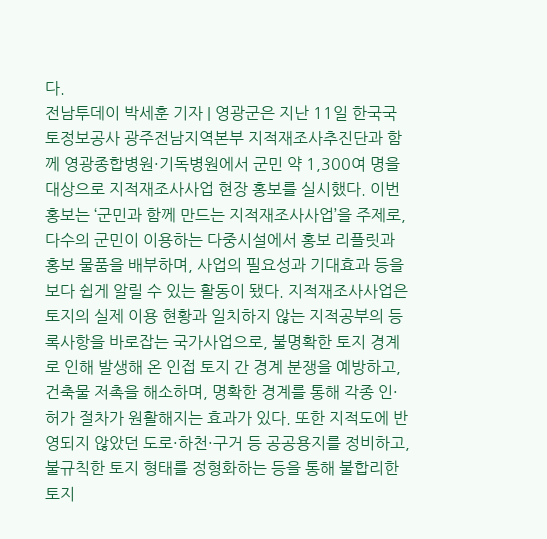다.
전남투데이 박세훈 기자 | 영광군은 지난 11일 한국국토정보공사 광주전남지역본부 지적재조사추진단과 함께 영광종합병원·기독병원에서 군민 약 1,300여 명을 대상으로 지적재조사사업 현장 홍보를 실시했다. 이번 홍보는 ‘군민과 함께 만드는 지적재조사사업’을 주제로, 다수의 군민이 이용하는 다중시설에서 홍보 리플릿과 홍보 물품을 배부하며, 사업의 필요성과 기대효과 등을 보다 쉽게 알릴 수 있는 활동이 됐다. 지적재조사사업은 토지의 실제 이용 현황과 일치하지 않는 지적공부의 등록사항을 바로잡는 국가사업으로, 불명확한 토지 경계로 인해 발생해 온 인접 토지 간 경계 분쟁을 예방하고, 건축물 저촉을 해소하며, 명확한 경계를 통해 각종 인·허가 절차가 원활해지는 효과가 있다. 또한 지적도에 반영되지 않았던 도로·하천·구거 등 공공용지를 정비하고, 불규칙한 토지 형태를 정형화하는 등을 통해 불합리한 토지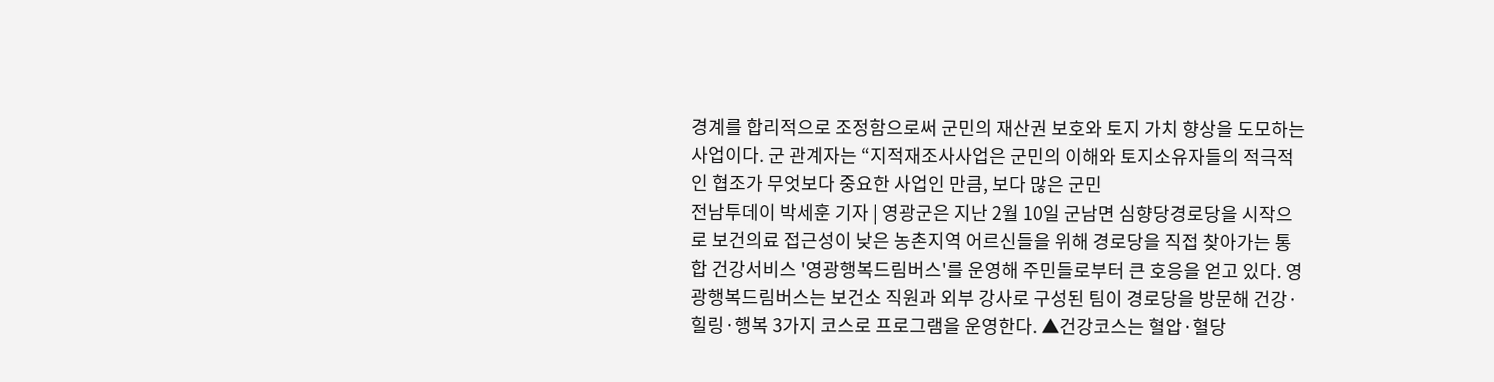경계를 합리적으로 조정함으로써 군민의 재산권 보호와 토지 가치 향상을 도모하는 사업이다. 군 관계자는 “지적재조사사업은 군민의 이해와 토지소유자들의 적극적인 협조가 무엇보다 중요한 사업인 만큼, 보다 많은 군민
전남투데이 박세훈 기자 | 영광군은 지난 2월 10일 군남면 심향당경로당을 시작으로 보건의료 접근성이 낮은 농촌지역 어르신들을 위해 경로당을 직접 찾아가는 통합 건강서비스 '영광행복드림버스'를 운영해 주민들로부터 큰 호응을 얻고 있다. 영광행복드림버스는 보건소 직원과 외부 강사로 구성된 팀이 경로당을 방문해 건강·힐링·행복 3가지 코스로 프로그램을 운영한다. ▲건강코스는 혈압·혈당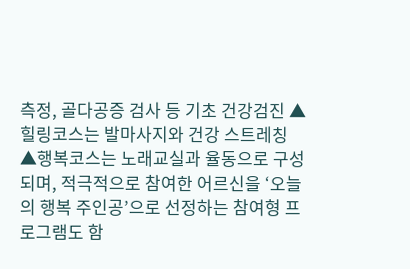측정, 골다공증 검사 등 기초 건강검진 ▲힐링코스는 발마사지와 건강 스트레칭 ▲행복코스는 노래교실과 율동으로 구성되며, 적극적으로 참여한 어르신을 ‘오늘의 행복 주인공’으로 선정하는 참여형 프로그램도 함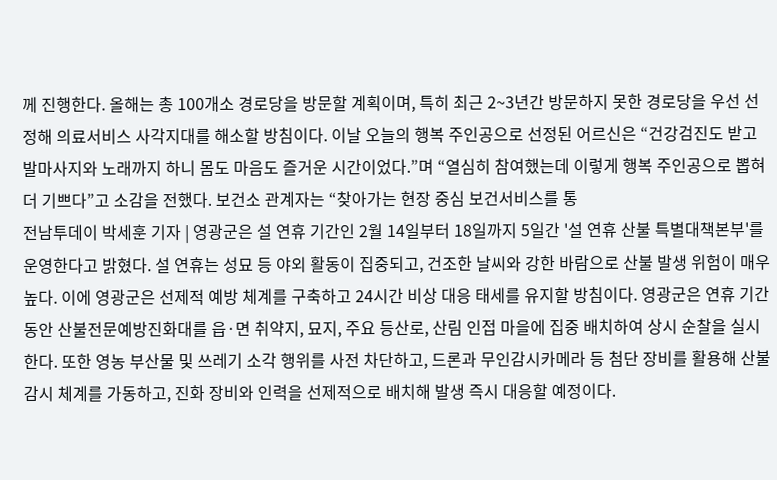께 진행한다. 올해는 총 100개소 경로당을 방문할 계획이며, 특히 최근 2~3년간 방문하지 못한 경로당을 우선 선정해 의료서비스 사각지대를 해소할 방침이다. 이날 오늘의 행복 주인공으로 선정된 어르신은 “건강검진도 받고 발마사지와 노래까지 하니 몸도 마음도 즐거운 시간이었다.”며 “열심히 참여했는데 이렇게 행복 주인공으로 뽑혀 더 기쁘다”고 소감을 전했다. 보건소 관계자는 “찾아가는 현장 중심 보건서비스를 통
전남투데이 박세훈 기자 | 영광군은 설 연휴 기간인 2월 14일부터 18일까지 5일간 '설 연휴 산불 특별대책본부'를 운영한다고 밝혔다. 설 연휴는 성묘 등 야외 활동이 집중되고, 건조한 날씨와 강한 바람으로 산불 발생 위험이 매우 높다. 이에 영광군은 선제적 예방 체계를 구축하고 24시간 비상 대응 태세를 유지할 방침이다. 영광군은 연휴 기간 동안 산불전문예방진화대를 읍·면 취약지, 묘지, 주요 등산로, 산림 인접 마을에 집중 배치하여 상시 순찰을 실시한다. 또한 영농 부산물 및 쓰레기 소각 행위를 사전 차단하고, 드론과 무인감시카메라 등 첨단 장비를 활용해 산불 감시 체계를 가동하고, 진화 장비와 인력을 선제적으로 배치해 발생 즉시 대응할 예정이다.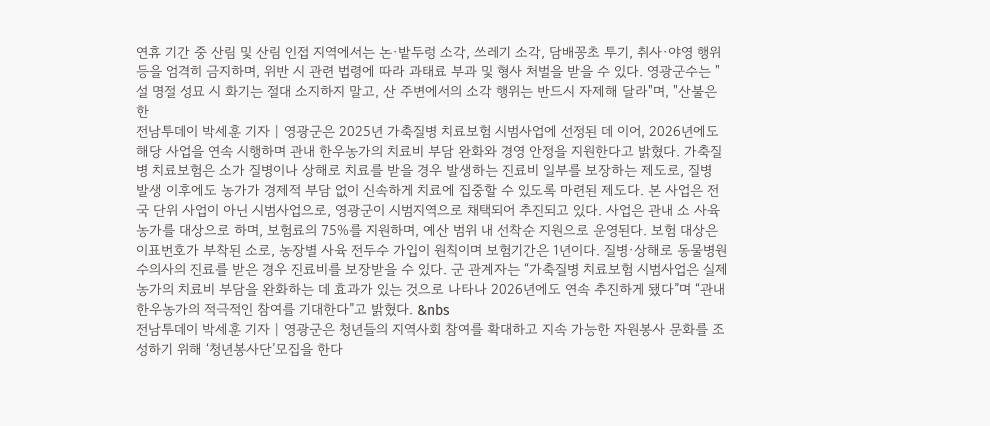연휴 기간 중 산림 및 산림 인접 지역에서는 논·밭두렁 소각, 쓰레기 소각, 담배꽁초 투기, 취사·야영 행위 등을 엄격히 금지하며, 위반 시 관련 법령에 따라 과태료 부과 및 형사 처벌을 받을 수 있다. 영광군수는 "설 명절 성묘 시 화기는 절대 소지하지 말고, 산 주변에서의 소각 행위는 반드시 자제해 달라"며, "산불은 한
전남투데이 박세훈 기자 | 영광군은 2025년 가축질병 치료보험 시범사업에 선정된 데 이어, 2026년에도 해당 사업을 연속 시행하며 관내 한우농가의 치료비 부담 완화와 경영 안정을 지원한다고 밝혔다. 가축질병 치료보험은 소가 질병이나 상해로 치료를 받을 경우 발생하는 진료비 일부를 보장하는 제도로, 질병 발생 이후에도 농가가 경제적 부담 없이 신속하게 치료에 집중할 수 있도록 마련된 제도다. 본 사업은 전국 단위 사업이 아닌 시범사업으로, 영광군이 시범지역으로 채택되어 추진되고 있다. 사업은 관내 소 사육농가를 대상으로 하며, 보험료의 75%를 지원하며, 예산 범위 내 선착순 지원으로 운영된다. 보험 대상은 이표번호가 부착된 소로, 농장별 사육 전두수 가입이 원칙이며 보험기간은 1년이다. 질병·상해로 동물병원 수의사의 진료를 받은 경우 진료비를 보장받을 수 있다. 군 관계자는 “가축질병 치료보험 시범사업은 실제 농가의 치료비 부담을 완화하는 데 효과가 있는 것으로 나타나 2026년에도 연속 추진하게 됐다”며 “관내 한우농가의 적극적인 참여를 기대한다”고 밝혔다. &nbs
전남투데이 박세훈 기자 | 영광군은 청년들의 지역사회 참여를 확대하고 지속 가능한 자원봉사 문화를 조성하기 위해 ‘청년봉사단’모집을 한다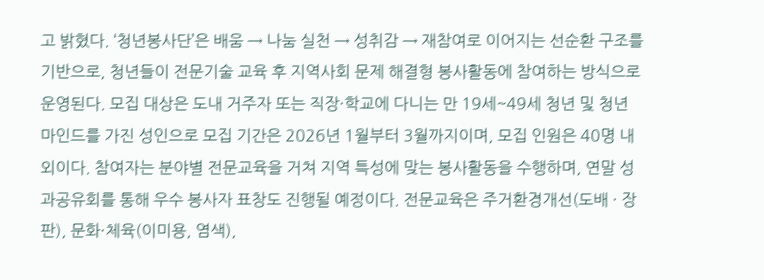고 밝혔다. ‘청년봉사단’은 배움 → 나눔 실천 → 성취감 → 재참여로 이어지는 선순환 구조를 기반으로, 청년들이 전문기술 교육 후 지역사회 문제 해결형 봉사활동에 참여하는 방식으로 운영된다. 모집 대상은 도내 거주자 또는 직장·학교에 다니는 만 19세~49세 청년 및 청년 마인드를 가진 성인으로 모집 기간은 2026년 1월부터 3월까지이며, 모집 인원은 40명 내외이다. 참여자는 분야별 전문교육을 거쳐 지역 특성에 맞는 봉사활동을 수행하며, 연말 성과공유회를 통해 우수 봉사자 표창도 진행될 예정이다. 전문교육은 주거환경개선(도배 · 장판), 문화·체육(이미용, 염색),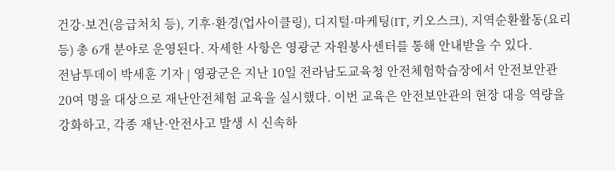건강·보건(응급처치 등), 기후·환경(업사이클링), 디지털·마케팅(IT, 키오스크), 지역순환활동(요리 등) 총 6개 분야로 운영된다. 자세한 사항은 영광군 자원봉사센터를 통해 안내받을 수 있다.
전남투데이 박세훈 기자 | 영광군은 지난 10일 전라남도교육청 안전체험학습장에서 안전보안관 20여 명을 대상으로 재난안전체험 교육을 실시했다. 이번 교육은 안전보안관의 현장 대응 역량을 강화하고, 각종 재난·안전사고 발생 시 신속하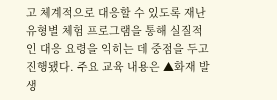고 체계적으로 대응할 수 있도록 재난 유형별 체험 프로그램을 통해 실질적인 대응 요령을 익히는 데 중점을 두고 진행됐다. 주요 교육 내용은 ▲화재 발생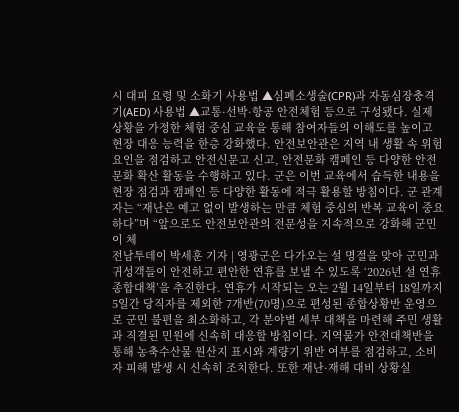시 대피 요령 및 소화기 사용법 ▲심폐소생술(CPR)과 자동심장충격기(AED) 사용법 ▲교통·선박·항공 안전체험 등으로 구성됐다. 실제 상황을 가정한 체험 중심 교육을 통해 참여자들의 이해도를 높이고 현장 대응 능력을 한층 강화했다. 안전보안관은 지역 내 생활 속 위험요인을 점검하고 안전신문고 신고, 안전문화 캠페인 등 다양한 안전문화 확산 활동을 수행하고 있다. 군은 이번 교육에서 습득한 내용을 현장 점검과 캠페인 등 다양한 활동에 적극 활용할 방침이다. 군 관계자는 “재난은 예고 없이 발생하는 만큼 체험 중심의 반복 교육이 중요하다”며 “앞으로도 안전보안관의 전문성을 지속적으로 강화해 군민이 체
전남투데이 박세훈 기자 | 영광군은 다가오는 설 명절을 맞아 군민과 귀성객들이 안전하고 편안한 연휴를 보낼 수 있도록 ‘2026년 설 연휴 종합대책’을 추진한다. 연휴가 시작되는 오는 2월 14일부터 18일까지 5일간 당직자를 제외한 7개반(70명)으로 편성된 종합상황반 운영으로 군민 불편을 최소화하고, 각 분야별 세부 대책을 마련해 주민 생활과 직결된 민원에 신속히 대응할 방침이다. 지역물가 안전대책반을 통해 농축수산물 원산지 표시와 계량기 위반 여부를 점검하고, 소비자 피해 발생 시 신속히 조치한다. 또한 재난·재해 대비 상황실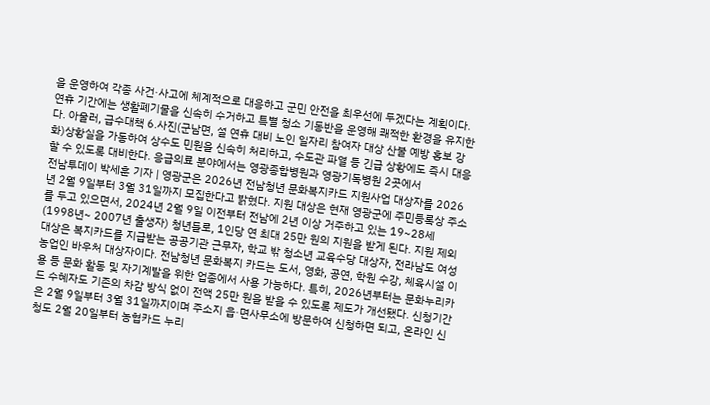을 운영하여 각종 사건·사고에 체계적으로 대응하고 군민 안전을 최우선에 두겠다는 계획이다. 연휴 기간에는 생활폐기물을 신속히 수거하고 특별 청소 기동반을 운영해 쾌적한 환경을 유지한다. 아울러, 급수대책 6.사진(군남면, 설 연휴 대비 노인 일자리 참여자 대상 산불 예방 홍보 강화)상황실을 가동하여 상수도 민원을 신속히 처리하고, 수도관 파열 등 긴급 상황에도 즉시 대응할 수 있도록 대비한다. 응급의료 분야에서는 영광종합병원과 영광기독병원 2곳에서
전남투데이 박세훈 기자 | 영광군은 2026년 전남청년 문화복지카드 지원사업 대상자를 2026년 2월 9일부터 3월 31일까지 모집한다고 밝혔다. 지원 대상은 현재 영광군에 주민등록상 주소를 두고 있으면서, 2024년 2월 9일 이전부터 전남에 2년 이상 거주하고 있는 19~28세(1998년~ 2007년 출생자) 청년들로, 1인당 연 최대 25만 원의 지원을 받게 된다. 지원 제외 대상은 복지카드를 지급받는 공공기관 근무자, 학교 밖 청소년 교육수당 대상자, 전라남도 여성농업인 바우처 대상자이다. 전남청년 문화복지 카드는 도서, 영화, 공연, 학원 수강, 체육시설 이용 등 문화 활동 및 자기계발을 위한 업종에서 사용 가능하다. 특히, 2026년부터는 문화누리카드 수혜자도 기존의 차감 방식 없이 전액 25만 원을 받을 수 있도록 제도가 개선됐다. 신청기간은 2월 9일부터 3월 31일까지이며 주소지 읍·면사무소에 방문하여 신청하면 되고, 온라인 신청도 2월 20일부터 농협카드 누리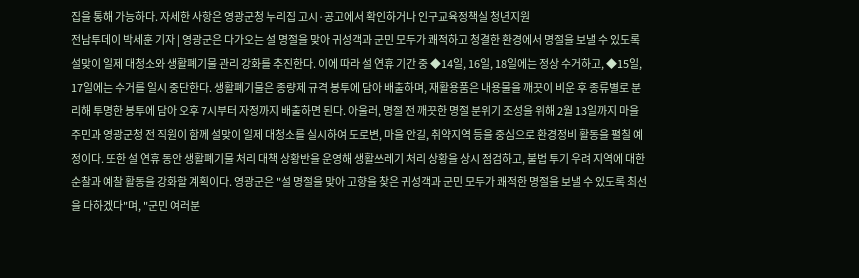집을 통해 가능하다. 자세한 사항은 영광군청 누리집 고시·공고에서 확인하거나 인구교육정책실 청년지원
전남투데이 박세훈 기자 | 영광군은 다가오는 설 명절을 맞아 귀성객과 군민 모두가 쾌적하고 청결한 환경에서 명절을 보낼 수 있도록 설맞이 일제 대청소와 생활폐기물 관리 강화를 추진한다. 이에 따라 설 연휴 기간 중 ◆14일, 16일, 18일에는 정상 수거하고, ◆15일, 17일에는 수거를 일시 중단한다. 생활폐기물은 종량제 규격 봉투에 담아 배출하며, 재활용품은 내용물을 깨끗이 비운 후 종류별로 분리해 투명한 봉투에 담아 오후 7시부터 자정까지 배출하면 된다. 아울러, 명절 전 깨끗한 명절 분위기 조성을 위해 2월 13일까지 마을 주민과 영광군청 전 직원이 함께 설맞이 일제 대청소를 실시하여 도로변, 마을 안길, 취약지역 등을 중심으로 환경정비 활동을 펼칠 예정이다. 또한 설 연휴 동안 생활폐기물 처리 대책 상황반을 운영해 생활쓰레기 처리 상황을 상시 점검하고, 불법 투기 우려 지역에 대한 순찰과 예찰 활동을 강화할 계획이다. 영광군은 "설 명절을 맞아 고향을 찾은 귀성객과 군민 모두가 쾌적한 명절을 보낼 수 있도록 최선을 다하겠다"며, "군민 여러분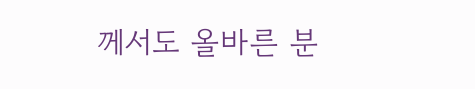께서도 올바른 분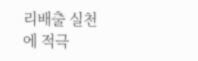리배출 실천에 적극